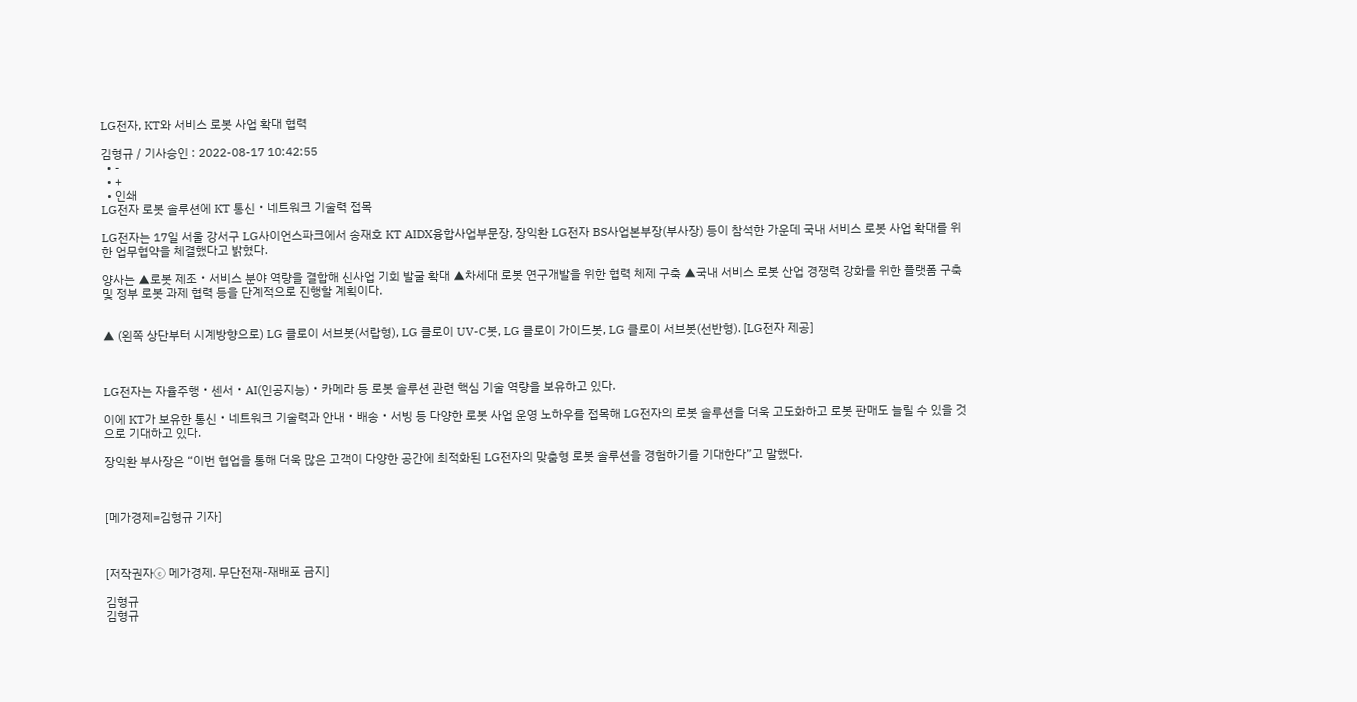LG전자, KT와 서비스 로봇 사업 확대 협력

김형규 / 기사승인 : 2022-08-17 10:42:55
  • -
  • +
  • 인쇄
LG전자 로봇 솔루션에 KT 통신‧네트워크 기술력 접목

LG전자는 17일 서울 강서구 LG사이언스파크에서 송재호 KT AIDX융합사업부문장, 장익환 LG전자 BS사업본부장(부사장) 등이 참석한 가운데 국내 서비스 로봇 사업 확대를 위한 업무협약을 체결했다고 밝혔다.

양사는 ▲로봇 제조‧서비스 분야 역량을 결합해 신사업 기회 발굴 확대 ▲차세대 로봇 연구개발을 위한 협력 체제 구축 ▲국내 서비스 로봇 산업 경쟁력 강화를 위한 플랫폼 구축 및 정부 로봇 과제 협력 등을 단계적으로 진행할 계획이다.


▲ (왼쪽 상단부터 시계방향으로) LG 클로이 서브봇(서랍형), LG 클로이 UV-C봇, LG 클로이 가이드봇, LG 클로이 서브봇(선반형). [LG전자 제공]



LG전자는 자율주행‧센서‧AI(인공지능)‧카메라 등 로봇 솔루션 관련 핵심 기술 역량을 보유하고 있다.

이에 KT가 보유한 통신‧네트워크 기술력과 안내‧배송‧서빙 등 다양한 로봇 사업 운영 노하우를 접목해 LG전자의 로봇 솔루션을 더욱 고도화하고 로봇 판매도 늘릴 수 있을 것으로 기대하고 있다.

장익환 부사장은 “이번 협업을 통해 더욱 많은 고객이 다양한 공간에 최적화된 LG전자의 맞춤형 로봇 솔루션을 경험하기를 기대한다”고 말했다.



[메가경제=김형규 기자]



[저작권자ⓒ 메가경제. 무단전재-재배포 금지]

김형규
김형규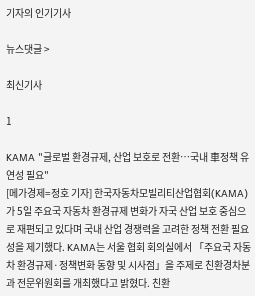기자의 인기기사

뉴스댓글 >

최신기사

1

KAMA "글로벌 환경규제, 산업 보호로 전환…국내 車정책 유연성 필요"
[메가경제=정호 기자] 한국자동차모빌리티산업협회(KAMA)가 5일 주요국 자동차 환경규제 변화가 자국 산업 보호 중심으로 재편되고 있다며 국내 산업 경쟁력을 고려한 정책 전환 필요성을 제기했다. KAMA는 서울 협회 회의실에서 「주요국 자동차 환경규제·정책변화 동향 및 시사점」을 주제로 친환경차분과 전문위원회를 개최했다고 밝혔다. 친환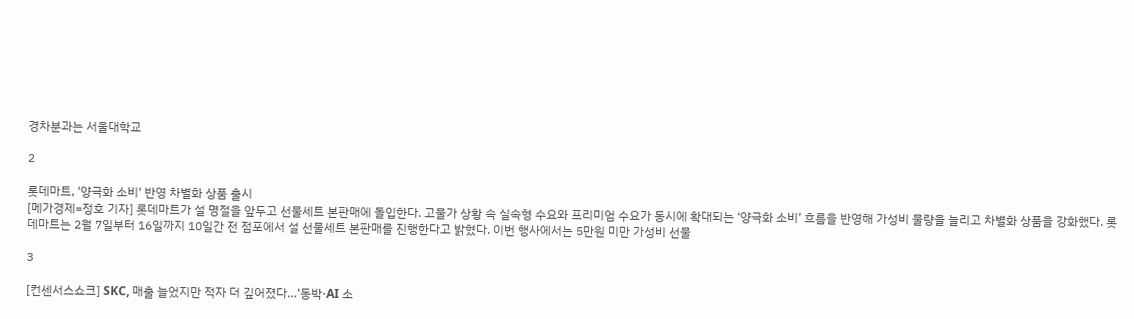경차분과는 서울대학교

2

롯데마트, '양극화 소비' 반영 차별화 상품 출시
[메가경제=정호 기자] 롯데마트가 설 명절을 앞두고 선물세트 본판매에 돌입한다. 고물가 상황 속 실속형 수요와 프리미엄 수요가 동시에 확대되는 ‘양극화 소비’ 흐름을 반영해 가성비 물량을 늘리고 차별화 상품을 강화했다. 롯데마트는 2월 7일부터 16일까지 10일간 전 점포에서 설 선물세트 본판매를 진행한다고 밝혔다. 이번 행사에서는 5만원 미만 가성비 선물

3

[컨센서스쇼크] SKC, 매출 늘었지만 적자 더 깊어졌다…'동박·AI 소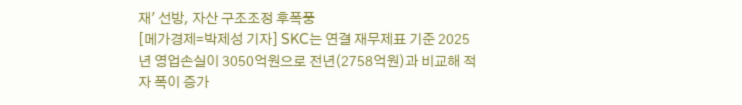재' 선방, 자산 구조조정 후폭풍
[메가경제=박제성 기자] SKC는 연결 재무제표 기준 2025년 영업손실이 3050억원으로 전년(2758억원)과 비교해 적자 폭이 증가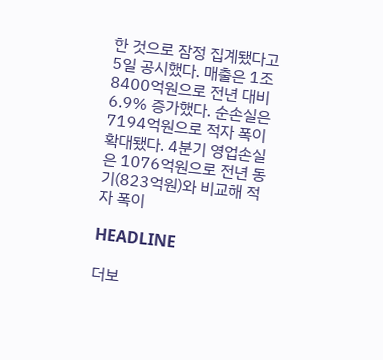한 것으로 잠정 집계됐다고 5일 공시했다. 매출은 1조8400억원으로 전년 대비 6.9% 증가했다. 순손실은 7194억원으로 적자 폭이 확대됐다. 4분기 영업손실은 1076억원으로 전년 동기(823억원)와 비교해 적자 폭이

HEADLINE

더보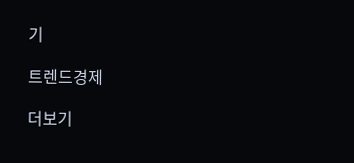기

트렌드경제

더보기